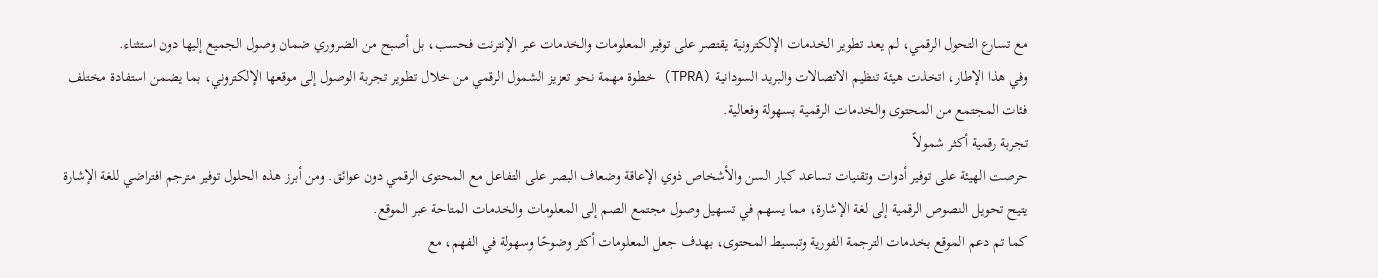مع تسارع التحول الرقمي، لم يعد تطوير الخدمات الإلكترونية يقتصر على توفير المعلومات والخدمات عبر الإنترنت فحسب، بل أصبح من الضروري ضمان وصول الجميع إليها دون استثناء.
وفي هذا الإطار، اتخذت هيئة تنظيم الاتصالات والبريد السودانية (TPRA) خطوة مهمة نحو تعزيز الشمول الرقمي من خلال تطوير تجربة الوصول إلى موقعها الإلكتروني، بما يضمن استفادة مختلف فئات المجتمع من المحتوى والخدمات الرقمية بسهولة وفعالية.
تجربة رقمية أكثر شمولاً
حرصت الهيئة على توفير أدوات وتقنيات تساعد كبار السن والأشخاص ذوي الإعاقة وضعاف البصر على التفاعل مع المحتوى الرقمي دون عوائق. ومن أبرز هذه الحلول توفير مترجم افتراضي للغة الإشارة يتيح تحويل النصوص الرقمية إلى لغة الإشارة، مما يسهم في تسهيل وصول مجتمع الصم إلى المعلومات والخدمات المتاحة عبر الموقع.
كما تم دعم الموقع بخدمات الترجمة الفورية وتبسيط المحتوى، بهدف جعل المعلومات أكثر وضوحًا وسهولة في الفهم، مع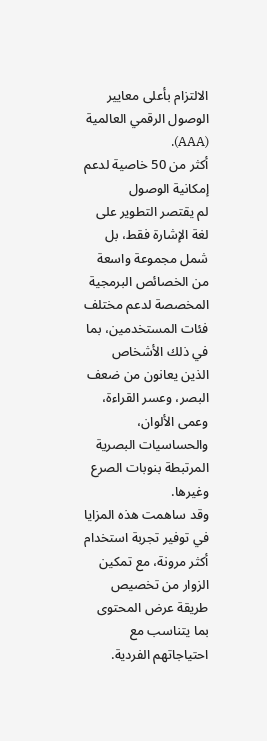الالتزام بأعلى معايير الوصول الرقمي العالمية (AAA).
أكثر من 50 خاصية لدعم إمكانية الوصول
لم يقتصر التطوير على لغة الإشارة فقط، بل شمل مجموعة واسعة من الخصائص البرمجية المخصصة لدعم مختلف فئات المستخدمين، بما في ذلك الأشخاص الذين يعانون من ضعف البصر، وعسر القراءة، وعمى الألوان، والحساسيات البصرية المرتبطة بنوبات الصرع وغيرها.
وقد ساهمت هذه المزايا في توفير تجربة استخدام أكثر مرونة، مع تمكين الزوار من تخصيص طريقة عرض المحتوى بما يتناسب مع احتياجاتهم الفردية.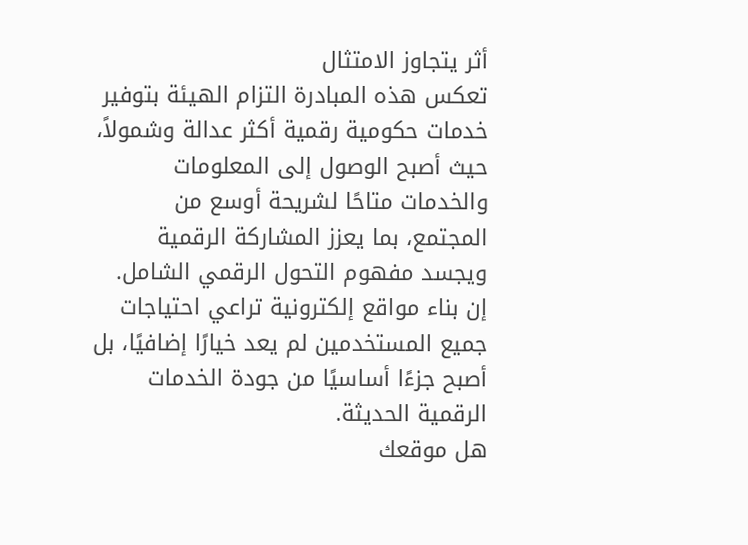أثر يتجاوز الامتثال
تعكس هذه المبادرة التزام الهيئة بتوفير خدمات حكومية رقمية أكثر عدالة وشمولاً، حيث أصبح الوصول إلى المعلومات والخدمات متاحًا لشريحة أوسع من المجتمع، بما يعزز المشاركة الرقمية ويجسد مفهوم التحول الرقمي الشامل.
إن بناء مواقع إلكترونية تراعي احتياجات جميع المستخدمين لم يعد خيارًا إضافيًا، بل أصبح جزءًا أساسيًا من جودة الخدمات الرقمية الحديثة.
هل موقعك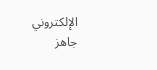الإلكتروني جاهز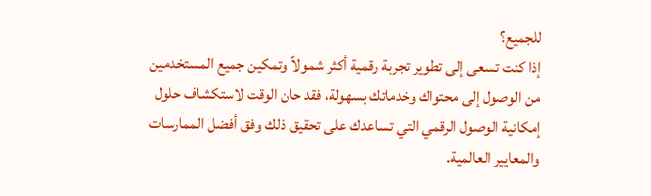للجميع؟
إذا كنت تسعى إلى تطوير تجربة رقمية أكثر شمولاً وتمكين جميع المستخدمين من الوصول إلى محتواك وخدماتك بسهولة، فقد حان الوقت لاستكشاف حلول إمكانية الوصول الرقمي التي تساعدك على تحقيق ذلك وفق أفضل الممارسات والمعايير العالمية.